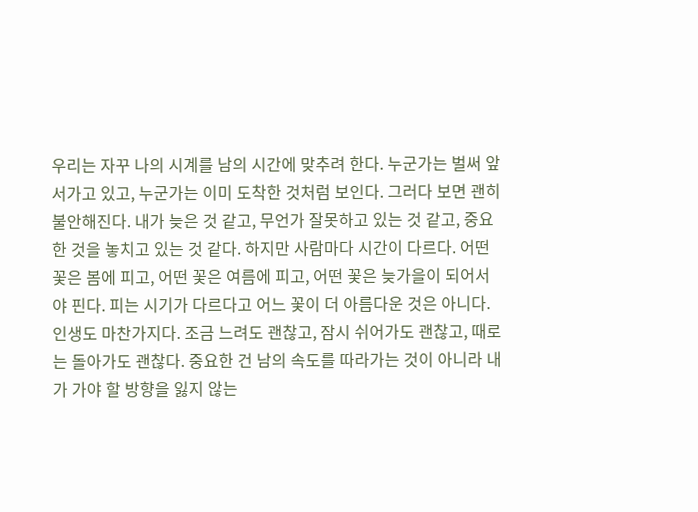우리는 자꾸 나의 시계를 남의 시간에 맞추려 한다. 누군가는 벌써 앞서가고 있고, 누군가는 이미 도착한 것처럼 보인다. 그러다 보면 괜히 불안해진다. 내가 늦은 것 같고, 무언가 잘못하고 있는 것 같고, 중요한 것을 놓치고 있는 것 같다. 하지만 사람마다 시간이 다르다. 어떤 꽃은 봄에 피고, 어떤 꽃은 여름에 피고, 어떤 꽃은 늦가을이 되어서야 핀다. 피는 시기가 다르다고 어느 꽃이 더 아름다운 것은 아니다. 인생도 마찬가지다. 조금 느려도 괜찮고, 잠시 쉬어가도 괜찮고, 때로는 돌아가도 괜찮다. 중요한 건 남의 속도를 따라가는 것이 아니라 내가 가야 할 방향을 잃지 않는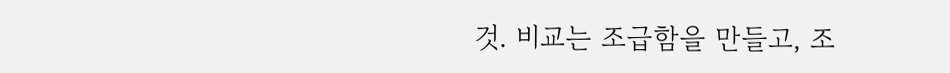것. 비교는 조급함을 만들고, 조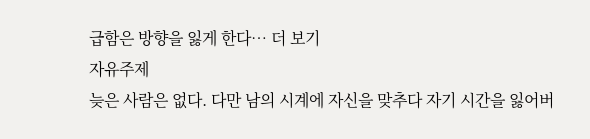급함은 방향을 잃게 한다… 더 보기
자유주제
늦은 사람은 없다. 다만 남의 시계에 자신을 맞추다 자기 시간을 잃어버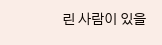린 사람이 있을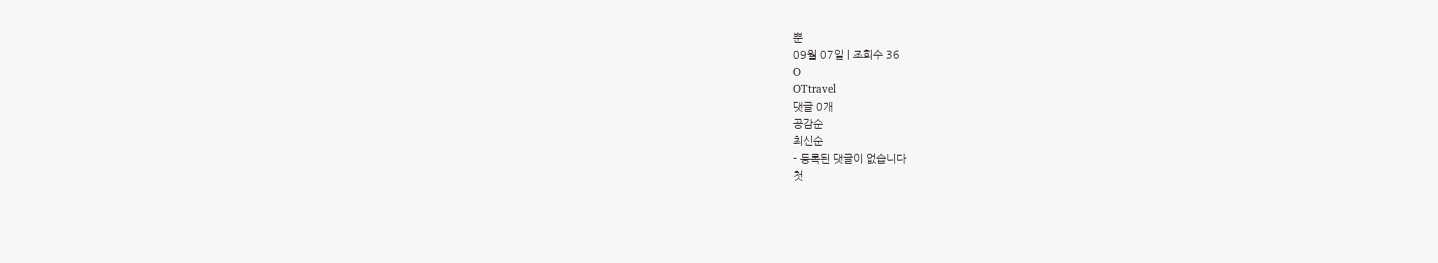뿐
09월 07일 | 조회수 36
O
OTtravel
댓글 0개
공감순
최신순
- 등록된 댓글이 없습니다
첫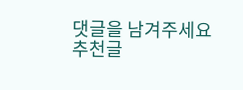댓글을 남겨주세요
추천글